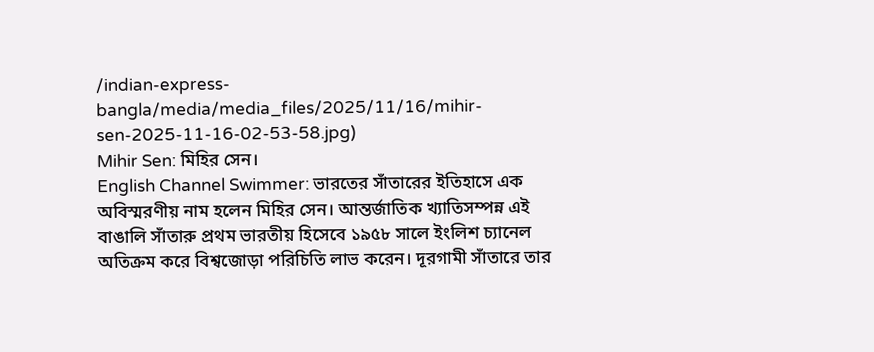/indian-express-bangla/media/media_files/2025/11/16/mihir-sen-2025-11-16-02-53-58.jpg)
Mihir Sen: মিহির সেন।
English Channel Swimmer: ভারতের সাঁতারের ইতিহাসে এক অবিস্মরণীয় নাম হলেন মিহির সেন। আন্তর্জাতিক খ্যাতিসম্পন্ন এই বাঙালি সাঁতারু প্রথম ভারতীয় হিসেবে ১৯৫৮ সালে ইংলিশ চ্যানেল অতিক্রম করে বিশ্বজোড়া পরিচিতি লাভ করেন। দূরগামী সাঁতারে তার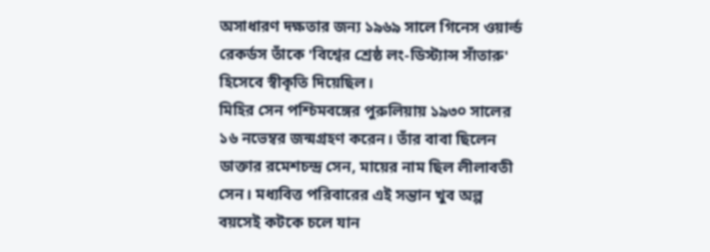অসাধারণ দক্ষতার জন্য ১৯৬৯ সালে গিনেস ওয়ার্ল্ড রেকর্ডস তাঁকে 'বিশ্বের শ্রেষ্ঠ লং-ডিস্ট্যান্স সাঁতারু' হিসেবে স্বীকৃতি দিয়েছিল।
মিহির সেন পশ্চিমবঙ্গের পুরুলিয়ায় ১৯৩০ সালের ১৬ নভেম্বর জন্মগ্রহণ করেন। তাঁর বাবা ছিলেন ডাক্তার রমেশচন্দ্র সেন, মায়ের নাম ছিল লীলাবতী সেন। মধ্যবিত্ত পরিবারের এই সন্তান খুব অল্প বয়সেই কটকে চলে যান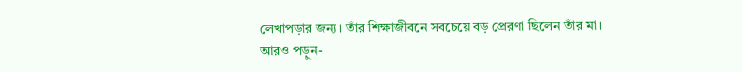লেখাপড়ার জন্য। তাঁর শিক্ষাজীবনে সবচেয়ে বড় প্রেরণা ছিলেন তাঁর মা।
আরও পড়ুন-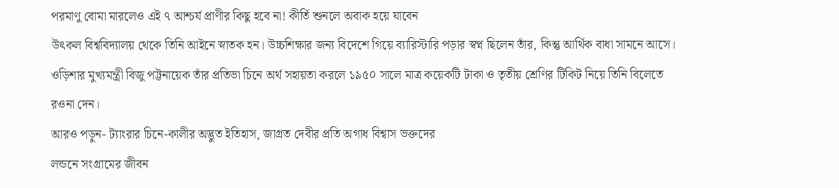পরমাণু বোমা মারলেও এই ৭ আশ্চর্য প্রাণীর কিছু হবে না! কীর্তি শুনলে অবাক হয়ে যাবেন
উৎকল বিশ্ববিদ্যালয় থেকে তিনি আইনে স্নাতক হন। উচ্চশিক্ষার জন্য বিদেশে গিয়ে ব্যারিস্টারি পড়ার স্বপ্ন ছিলেন তাঁর, কিন্তু আর্থিক বাধা সামনে আসে। ওড়িশার মুখ্যমন্ত্রী বিজু পট্টনায়েক তাঁর প্রতিভা চিনে অর্থ সহায়তা করলে ১৯৫০ সালে মাত্র কয়েকটি টাকা ও তৃতীয় শ্রেণির টিকিট নিয়ে তিনি বিলেতে রওনা দেন।
আরও পড়ুন- ট্যাংরার চিনে-কালীর অদ্ভুত ইতিহাস, জাগ্রত দেবীর প্রতি অগাধ বিশ্বাস ভক্তদের
লন্ডনে সংগ্রামের জীবন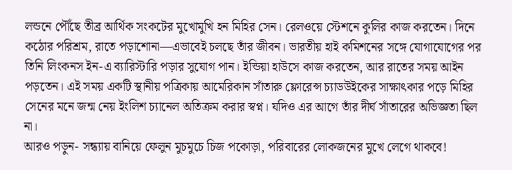লন্ডনে পৌঁছে তীব্র আর্থিক সংকটের মুখোমুখি হন মিহির সেন। রেলওয়ে স্টেশনে কুলির কাজ করতেন। দিনে কঠোর পরিশ্রম, রাতে পড়াশোনা—এভাবেই চলছে তাঁর জীবন। ভারতীয় হাই কমিশনের সঙ্গে যোগাযোগের পর তিনি লিংকনস ইন-এ ব্যারিস্টারি পড়ার সুযোগ পান। ইন্ডিয়া হাউসে কাজ করতেন, আর রাতের সময় আইন পড়তেন। এই সময় একটি স্থানীয় পত্রিকায় আমেরিকান সাঁতারু ফ্লোরেন্স চ্যাডউইকের সাক্ষাৎকার পড়ে মিহির সেনের মনে জন্ম নেয় ইংলিশ চ্যানেল অতিক্রম করার স্বপ্ন। যদিও এর আগে তাঁর দীর্ঘ সাঁতারের অভিজ্ঞতা ছিল না।
আরও পড়ুন- সন্ধ্যায় বানিয়ে ফেলুন মুচমুচে চিজ পকোড়া, পরিবারের লোকজনের মুখে লেগে থাকবে!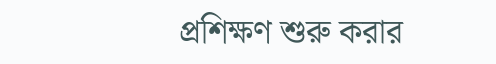প্রশিক্ষণ শুরু করার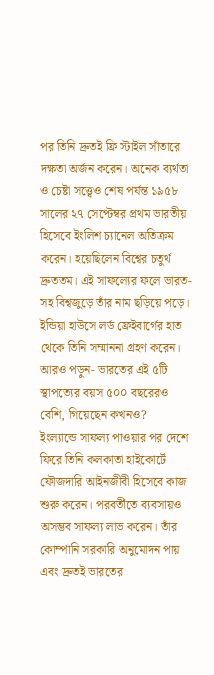পর তিনি দ্রুতই ফ্রি স্টাইল সাঁতারে দক্ষতা অর্জন করেন। অনেক ব্যর্থতা ও চেষ্টা সত্ত্বেও শেষ পর্যন্ত ১৯৫৮ সালের ২৭ সেপ্টেম্বর প্রথম ভারতীয় হিসেবে ইংলিশ চ্যানেল অতিক্রম করেন। হয়েছিলেন বিশ্বের চতুর্থ দ্রুততম। এই সাফল্যের ফলে ভারত-সহ বিশ্বজুড়ে তাঁর নাম ছড়িয়ে পড়ে। ইন্ডিয়া হাউসে লর্ড ফ্রেইবার্গের হাত থেকে তিনি সম্মাননা গ্রহণ করেন।
আরও পড়ুন- ভারতের এই ৫টি স্থাপত্যের বয়স ৫০০ বছরেরও বেশি, গিয়েছেন কখনও?
ইংল্যান্ডে সাফল্য পাওয়ার পর দেশে ফিরে তিনি কলকাতা হাইকোর্টে ফৌজদারি আইনজীবী হিসেবে কাজ শুরু করেন। পরবর্তীতে ব্যবসায়ও অসম্ভব সাফল্য লাভ করেন। তাঁর কোম্পানি সরকারি অনুমোদন পায় এবং দ্রুতই ভারতের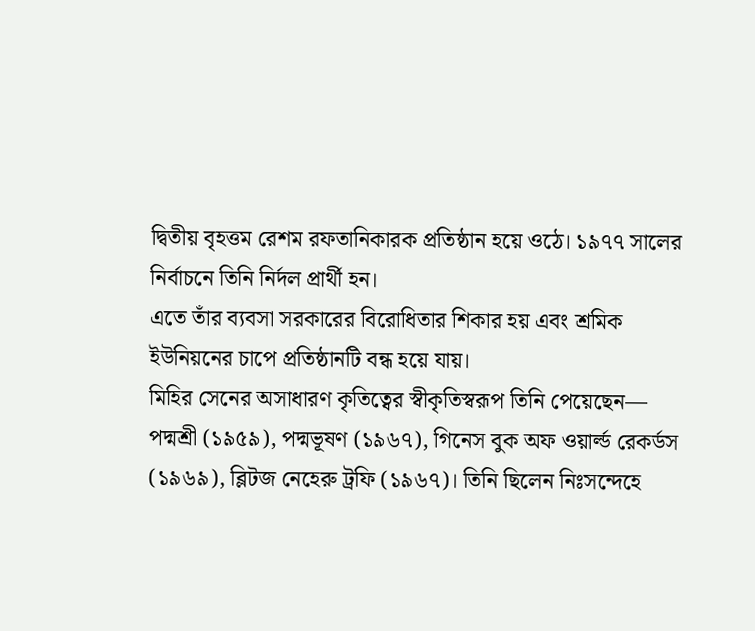দ্বিতীয় বৃহত্তম রেশম রফতানিকারক প্রতিষ্ঠান হয়ে ওঠে। ১৯৭৭ সালের নির্বাচনে তিনি নির্দল প্রার্থী হন।
এতে তাঁর ব্যবসা সরকারের বিরোধিতার শিকার হয় এবং শ্রমিক ইউনিয়নের চাপে প্রতিষ্ঠানটি বন্ধ হয়ে যায়।
মিহির সেনের অসাধারণ কৃতিত্বের স্বীকৃতিস্বরূপ তিনি পেয়েছেন— পদ্মশ্রী (১৯৫৯), পদ্মভূষণ (১৯৬৭), গিনেস বুক অফ ওয়ার্ল্ড রেকর্ডস (১৯৬৯), ব্লিটজ নেহেরু ট্রফি (১৯৬৭)। তিনি ছিলেন নিঃসন্দেহে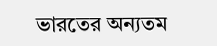ভারতের অন্যতম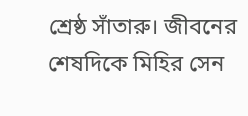শ্রেষ্ঠ সাঁতারু। জীবনের শেষদিকে মিহির সেন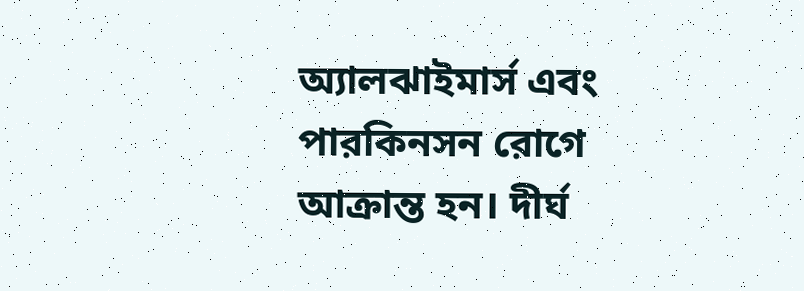অ্যালঝাইমার্স এবং পারকিনসন রোগে আক্রান্ত হন। দীর্ঘ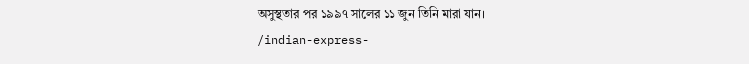অসুস্থতার পর ১৯৯৭ সালের ১১ জুন তিনি মারা যান।
/indian-express-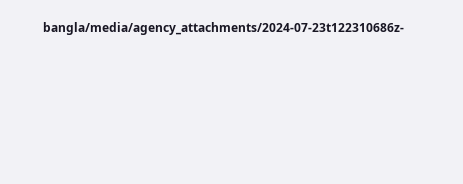bangla/media/agency_attachments/2024-07-23t122310686z-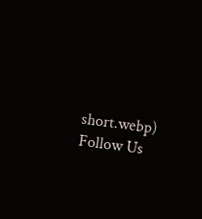short.webp)
Follow Us